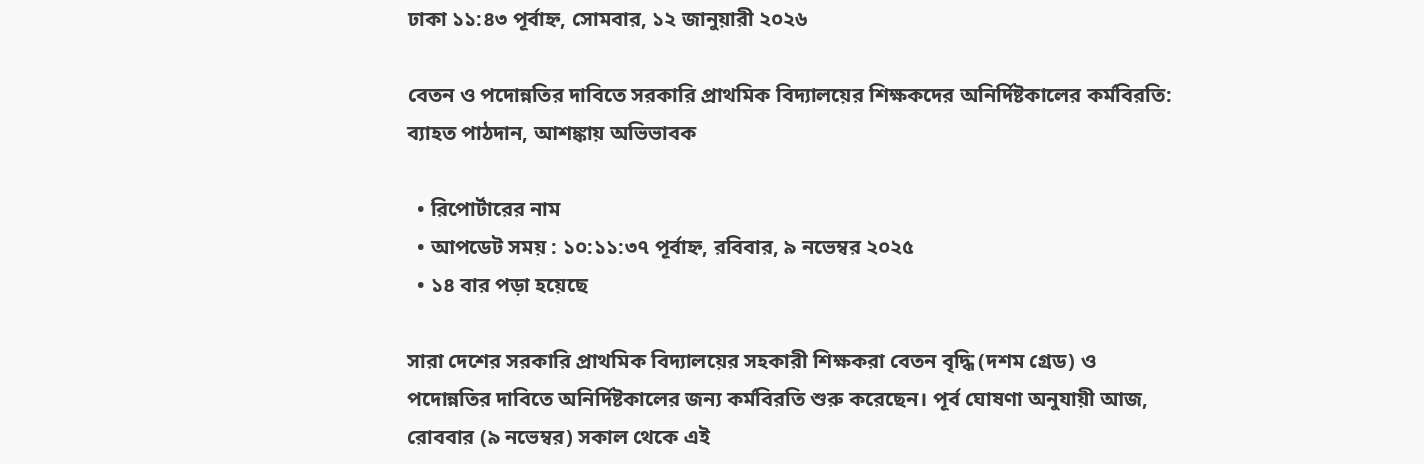ঢাকা ১১:৪৩ পূর্বাহ্ন, সোমবার, ১২ জানুয়ারী ২০২৬

বেতন ও পদোন্নতির দাবিতে সরকারি প্রাথমিক বিদ্যালয়ের শিক্ষকদের অনির্দিষ্টকালের কর্মবিরতি: ব্যাহত পাঠদান, আশঙ্কায় অভিভাবক

  • রিপোর্টারের নাম
  • আপডেট সময় : ১০:১১:৩৭ পূর্বাহ্ন, রবিবার, ৯ নভেম্বর ২০২৫
  • ১৪ বার পড়া হয়েছে

সারা দেশের সরকারি প্রাথমিক বিদ্যালয়ের সহকারী শিক্ষকরা বেতন বৃদ্ধি (দশম গ্রেড) ও পদোন্নতির দাবিতে অনির্দিষ্টকালের জন্য কর্মবিরতি শুরু করেছেন। পূর্ব ঘোষণা অনুযায়ী আজ, রোববার (৯ নভেম্বর) সকাল থেকে এই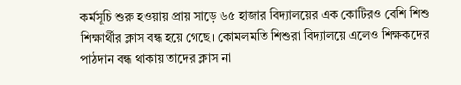কর্মসূচি শুরু হওয়ায় প্রায় সাড়ে ৬৫ হাজার বিদ্যালয়ের এক কোটিরও বেশি শিশু শিক্ষার্থীর ক্লাস বন্ধ হয়ে গেছে। কোমলমতি শিশুরা বিদ্যালয়ে এলেও শিক্ষকদের পাঠদান বন্ধ থাকায় তাদের ক্লাস না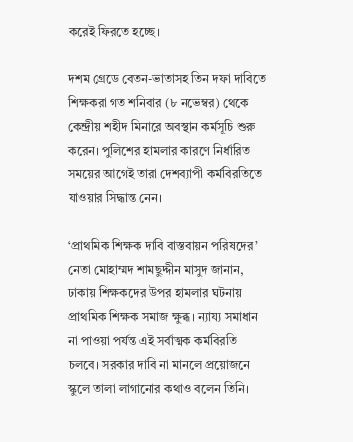করেই ফিরতে হচ্ছে।

দশম গ্রেডে বেতন-ভাতাসহ তিন দফা দাবিতে শিক্ষকরা গত শনিবার (৮ নভেম্বর) থেকে কেন্দ্রীয় শহীদ মিনারে অবস্থান কর্মসূচি শুরু করেন। পুলিশের হামলার কারণে নির্ধারিত সময়ের আগেই তারা দেশব্যাপী কর্মবিরতিতে যাওয়ার সিদ্ধান্ত নেন।

‘প্রাথমিক শিক্ষক দাবি বাস্তবায়ন পরিষদের’ নেতা মোহাম্মদ শামছুদ্দীন মাসুদ জানান, ঢাকায় শিক্ষকদের উপর হামলার ঘটনায় প্রাথমিক শিক্ষক সমাজ ক্ষুব্ধ। ন্যায্য সমাধান না পাওয়া পর্যন্ত এই সর্বাত্মক কর্মবিরতি চলবে। সরকার দাবি না মানলে প্রয়োজনে স্কুলে তালা লাগানোর কথাও বলেন তিনি।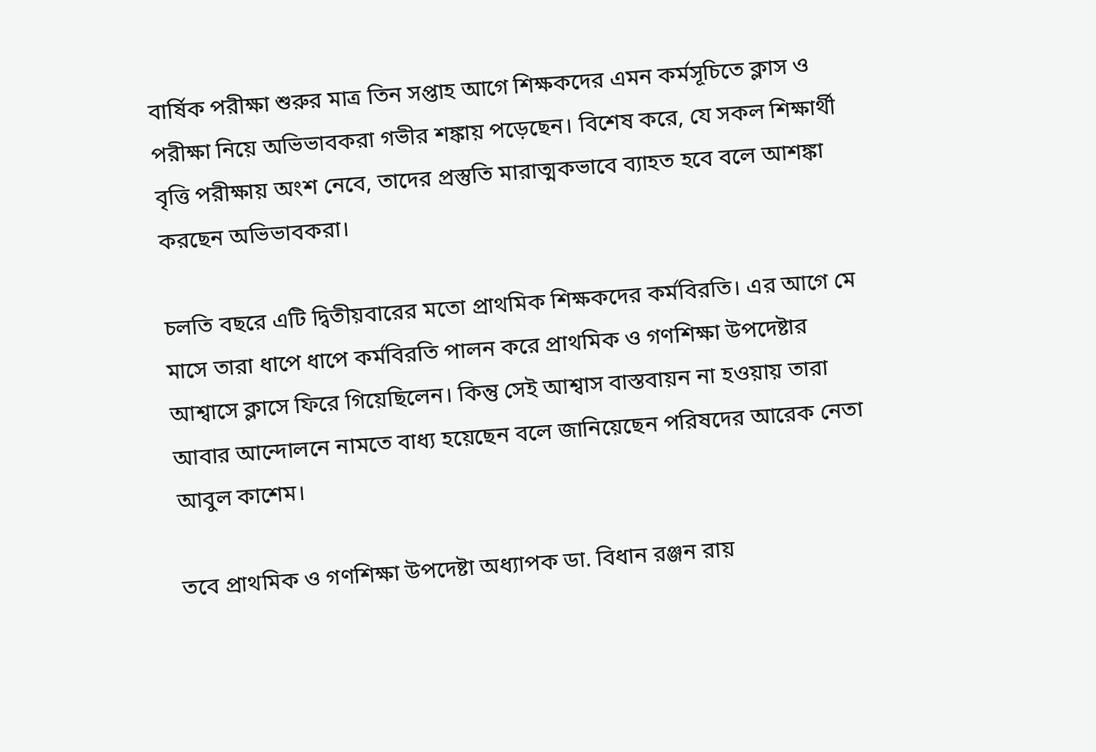বার্ষিক পরীক্ষা শুরুর মাত্র তিন সপ্তাহ আগে শিক্ষকদের এমন কর্মসূচিতে ক্লাস ও পরীক্ষা নিয়ে অভিভাবকরা গভীর শঙ্কায় পড়েছেন। বিশেষ করে, যে সকল শিক্ষার্থী বৃত্তি পরীক্ষায় অংশ নেবে, তাদের প্রস্তুতি মারাত্মকভাবে ব্যাহত হবে বলে আশঙ্কা করছেন অভিভাবকরা।

চলতি বছরে এটি দ্বিতীয়বারের মতো প্রাথমিক শিক্ষকদের কর্মবিরতি। এর আগে মে মাসে তারা ধাপে ধাপে কর্মবিরতি পালন করে প্রাথমিক ও গণশিক্ষা উপদেষ্টার আশ্বাসে ক্লাসে ফিরে গিয়েছিলেন। কিন্তু সেই আশ্বাস বাস্তবায়ন না হওয়ায় তারা আবার আন্দোলনে নামতে বাধ্য হয়েছেন বলে জানিয়েছেন পরিষদের আরেক নেতা আবুল কাশেম।

তবে প্রাথমিক ও গণশিক্ষা উপদেষ্টা অধ্যাপক ডা. বিধান রঞ্জন রায়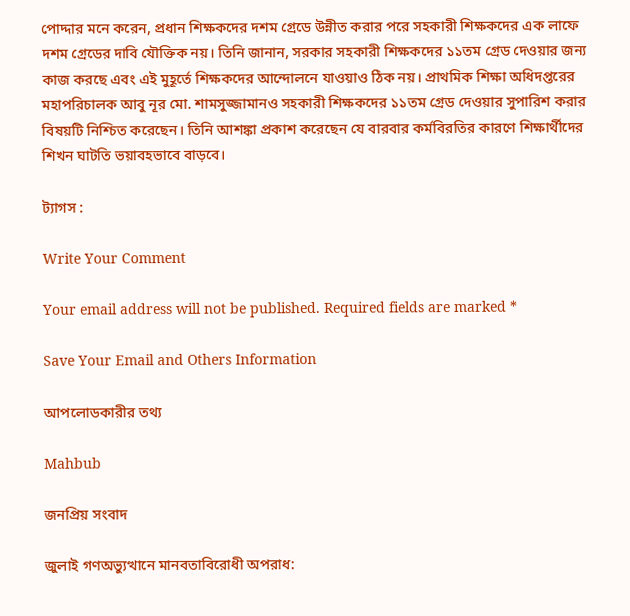পোদ্দার মনে করেন, প্রধান শিক্ষকদের দশম গ্রেডে উন্নীত করার পরে সহকারী শিক্ষকদের এক লাফে দশম গ্রেডের দাবি যৌক্তিক নয়। তিনি জানান, সরকার সহকারী শিক্ষকদের ১১তম গ্রেড দেওয়ার জন্য কাজ করছে এবং এই মুহূর্তে শিক্ষকদের আন্দোলনে যাওয়াও ঠিক নয়। প্রাথমিক শিক্ষা অধিদপ্তরের মহাপরিচালক আবু নূর মো. শামসুজ্জামানও সহকারী শিক্ষকদের ১১তম গ্রেড দেওয়ার সুপারিশ করার বিষয়টি নিশ্চিত করেছেন। তিনি আশঙ্কা প্রকাশ করেছেন যে বারবার কর্মবিরতির কারণে শিক্ষার্থীদের শিখন ঘাটতি ভয়াবহভাবে বাড়বে।

ট্যাগস :

Write Your Comment

Your email address will not be published. Required fields are marked *

Save Your Email and Others Information

আপলোডকারীর তথ্য

Mahbub

জনপ্রিয় সংবাদ

জুলাই গণঅভ্যুত্থানে মানবতাবিরোধী অপরাধ: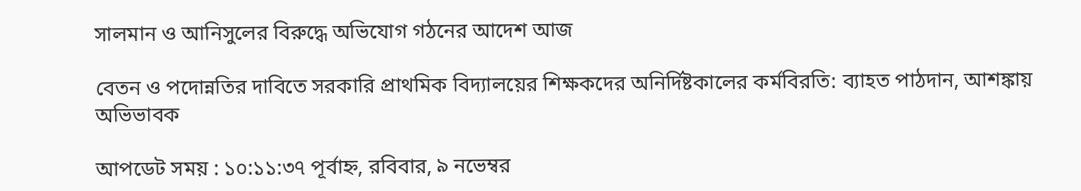সালমান ও আনিসুলের বিরুদ্ধে অভিযোগ গঠনের আদেশ আজ

বেতন ও পদোন্নতির দাবিতে সরকারি প্রাথমিক বিদ্যালয়ের শিক্ষকদের অনির্দিষ্টকালের কর্মবিরতি: ব্যাহত পাঠদান, আশঙ্কায় অভিভাবক

আপডেট সময় : ১০:১১:৩৭ পূর্বাহ্ন, রবিবার, ৯ নভেম্বর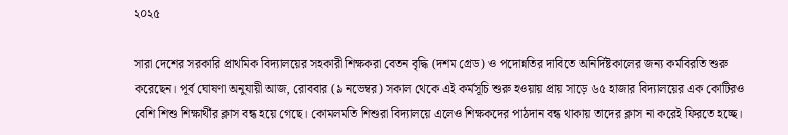২০২৫

সারা দেশের সরকারি প্রাথমিক বিদ্যালয়ের সহকারী শিক্ষকরা বেতন বৃদ্ধি (দশম গ্রেড) ও পদোন্নতির দাবিতে অনির্দিষ্টকালের জন্য কর্মবিরতি শুরু করেছেন। পূর্ব ঘোষণা অনুযায়ী আজ, রোববার (৯ নভেম্বর) সকাল থেকে এই কর্মসূচি শুরু হওয়ায় প্রায় সাড়ে ৬৫ হাজার বিদ্যালয়ের এক কোটিরও বেশি শিশু শিক্ষার্থীর ক্লাস বন্ধ হয়ে গেছে। কোমলমতি শিশুরা বিদ্যালয়ে এলেও শিক্ষকদের পাঠদান বন্ধ থাকায় তাদের ক্লাস না করেই ফিরতে হচ্ছে।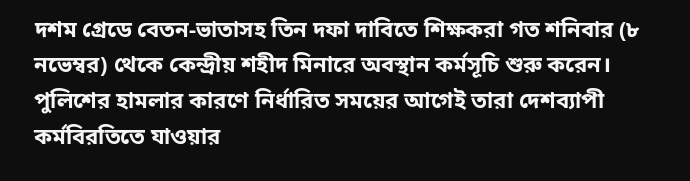দশম গ্রেডে বেতন-ভাতাসহ তিন দফা দাবিতে শিক্ষকরা গত শনিবার (৮ নভেম্বর) থেকে কেন্দ্রীয় শহীদ মিনারে অবস্থান কর্মসূচি শুরু করেন। পুলিশের হামলার কারণে নির্ধারিত সময়ের আগেই তারা দেশব্যাপী কর্মবিরতিতে যাওয়ার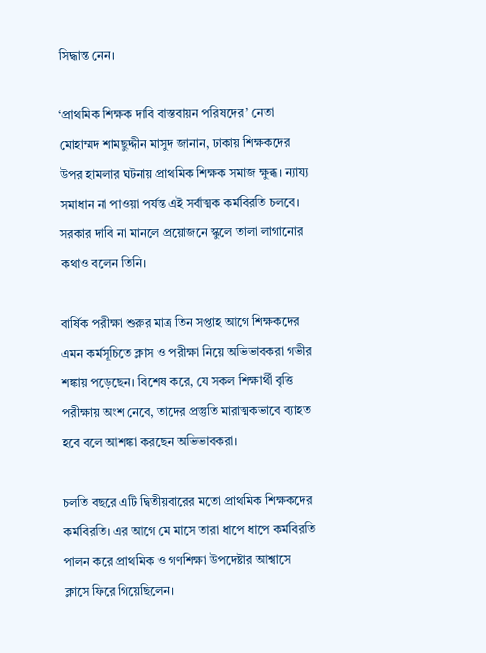সিদ্ধান্ত নেন।

‘প্রাথমিক শিক্ষক দাবি বাস্তবায়ন পরিষদের’ নেতা মোহাম্মদ শামছুদ্দীন মাসুদ জানান, ঢাকায় শিক্ষকদের উপর হামলার ঘটনায় প্রাথমিক শিক্ষক সমাজ ক্ষুব্ধ। ন্যায্য সমাধান না পাওয়া পর্যন্ত এই সর্বাত্মক কর্মবিরতি চলবে। সরকার দাবি না মানলে প্রয়োজনে স্কুলে তালা লাগানোর কথাও বলেন তিনি।

বার্ষিক পরীক্ষা শুরুর মাত্র তিন সপ্তাহ আগে শিক্ষকদের এমন কর্মসূচিতে ক্লাস ও পরীক্ষা নিয়ে অভিভাবকরা গভীর শঙ্কায় পড়েছেন। বিশেষ করে, যে সকল শিক্ষার্থী বৃত্তি পরীক্ষায় অংশ নেবে, তাদের প্রস্তুতি মারাত্মকভাবে ব্যাহত হবে বলে আশঙ্কা করছেন অভিভাবকরা।

চলতি বছরে এটি দ্বিতীয়বারের মতো প্রাথমিক শিক্ষকদের কর্মবিরতি। এর আগে মে মাসে তারা ধাপে ধাপে কর্মবিরতি পালন করে প্রাথমিক ও গণশিক্ষা উপদেষ্টার আশ্বাসে ক্লাসে ফিরে গিয়েছিলেন।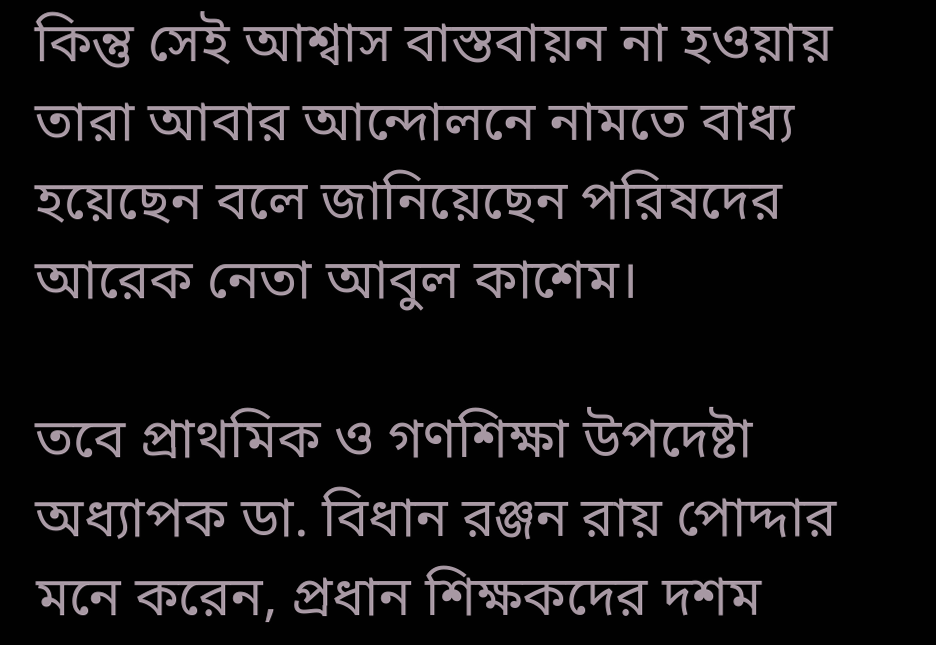কিন্তু সেই আশ্বাস বাস্তবায়ন না হওয়ায় তারা আবার আন্দোলনে নামতে বাধ্য হয়েছেন বলে জানিয়েছেন পরিষদের আরেক নেতা আবুল কাশেম।

তবে প্রাথমিক ও গণশিক্ষা উপদেষ্টা অধ্যাপক ডা. বিধান রঞ্জন রায় পোদ্দার মনে করেন, প্রধান শিক্ষকদের দশম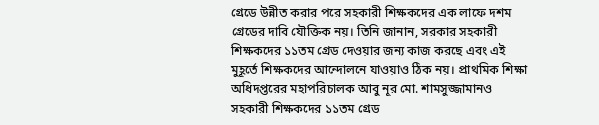গ্রেডে উন্নীত করার পরে সহকারী শিক্ষকদের এক লাফে দশম গ্রেডের দাবি যৌক্তিক নয়। তিনি জানান, সরকার সহকারী শিক্ষকদের ১১তম গ্রেড দেওয়ার জন্য কাজ করছে এবং এই মুহূর্তে শিক্ষকদের আন্দোলনে যাওয়াও ঠিক নয়। প্রাথমিক শিক্ষা অধিদপ্তরের মহাপরিচালক আবু নূর মো. শামসুজ্জামানও সহকারী শিক্ষকদের ১১তম গ্রেড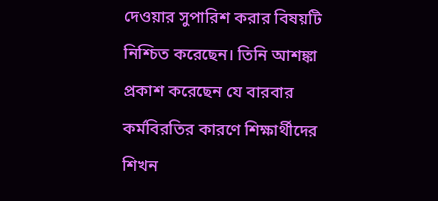দেওয়ার সুপারিশ করার বিষয়টি নিশ্চিত করেছেন। তিনি আশঙ্কা প্রকাশ করেছেন যে বারবার কর্মবিরতির কারণে শিক্ষার্থীদের শিখন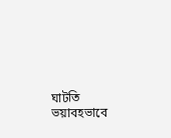ঘাটতি ভয়াবহভাবে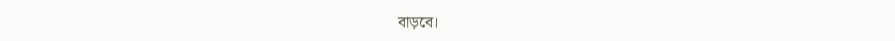বাড়বে।